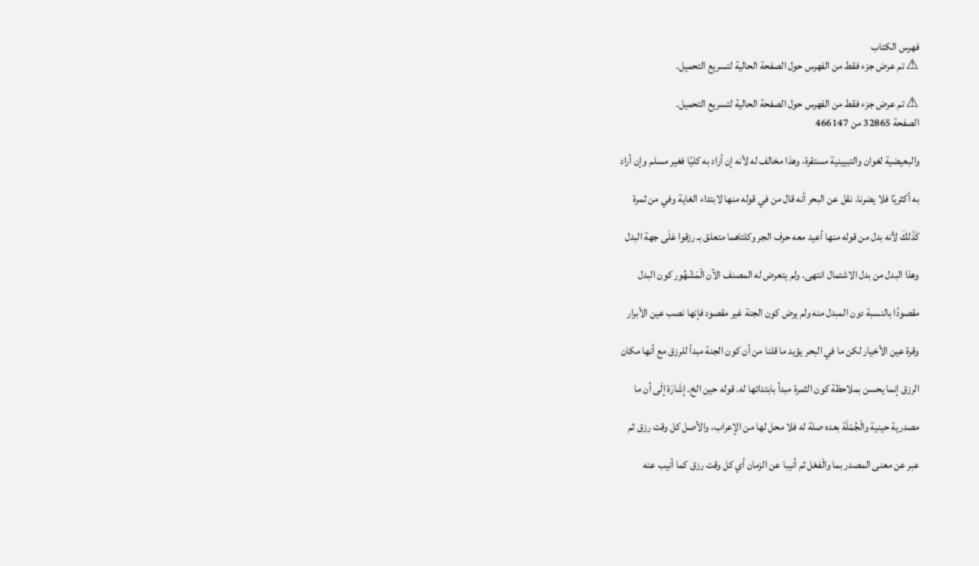فهرس الكتاب
⚠ تم عرض جزء فقط من الفهرس حول الصفحة الحالية لتسريع التحميل.

⚠ تم عرض جزء فقط من الفهرس حول الصفحة الحالية لتسريع التحميل.
الصفحة 32865 من 466147

والبعيضية لغوان والتبيينية مستقرة، وهذا مخالف له لأنه إن أراد به كليًا فغير مسلم وإن أراد

به أكثريًا فلا يضرنا. نقل عن البحر أنه قال من في قوله منها لابتداء الغاية وفي من ثمرة

كَذَلكَ لأنه بدل من قوله منها أعيد معه حرف الجر وكلتاهما متعلق بـ رزقوا عَلَى جهة البدل

وهذا البدل من بدل الاشتمال انتهى. ولم يتعرض له المصنف الآن الْمَشْهُور كون البدل

مقصودًا بالنسبة دون المبدل منه ولم يرض كون الجنة غير مقصود فإنها نصب عين الأبرار

وقرة عين الأخيار لكن ما في البحر يؤيد ما قلنا من أن كون الجنة مبدأ للرزق مع أنها مكان

الرزق إنما يحسن بملاحظة كون الثمرة مبدأ بابتدائها له. قوله حين الخ. إشَارَة إلَى أن ما

مصدرية حينية والْجُمْلَة بعده صلة له فلا محل لها من الإعراب، والأصل كل وقت رزق ثم

عبر عن معنى المصدر بما والْفعْل ثم أنيبا عن الزمان أي كل وقت رزق كما أنيب عنه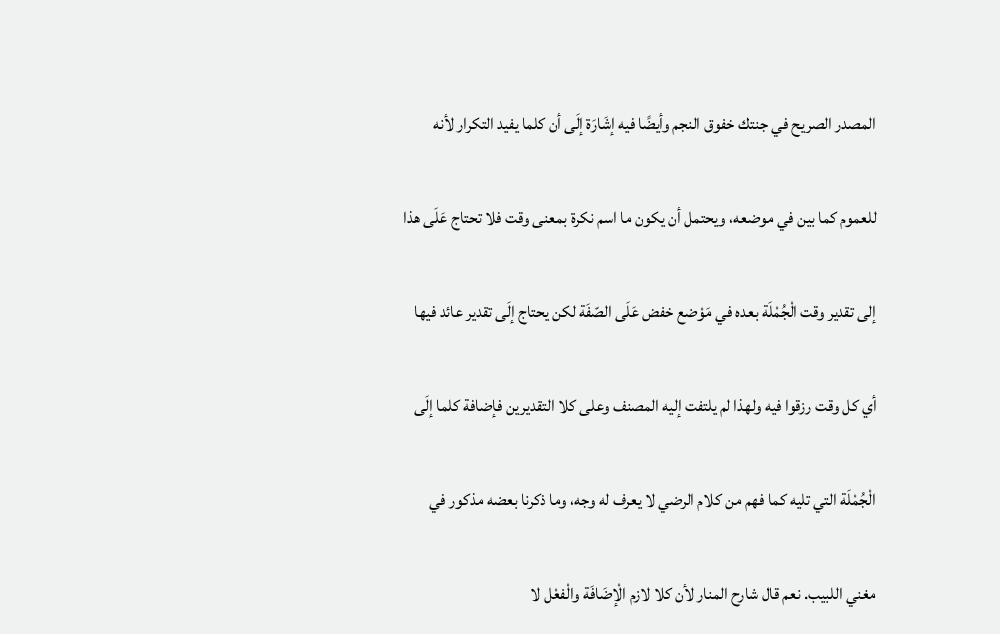المصدر الصريح في جنتك خفوق النجم وأيضًا فيه إشَارَة إلَى أن كلما يفيد التكرار لأنه

للعموم كما بين في موضعه، ويحتمل أن يكون ما اسم نكرة بمعنى وقت فلا تحتاج عَلَى هذا

إلى تقدير وقت الْجُمْلَة بعده في مَوْضع خفض عَلَى الصّفَة لكن يحتاج إلَى تقدير عائد فيها

أي كل وقت رزقوا فيه ولهذا لم يلتفت إليه المصنف وعلى كلا التقديرين فإضافة كلما إلَى

الْجُمْلَة التي تليه كما فهم من كلام الرضي لا يعرف له وجه، وما ذكرنا بعضه مذكور في

مغني اللبيب. نعم قال شارح المنار لأن كلا لازم الْإضَافَة والْفعْل لا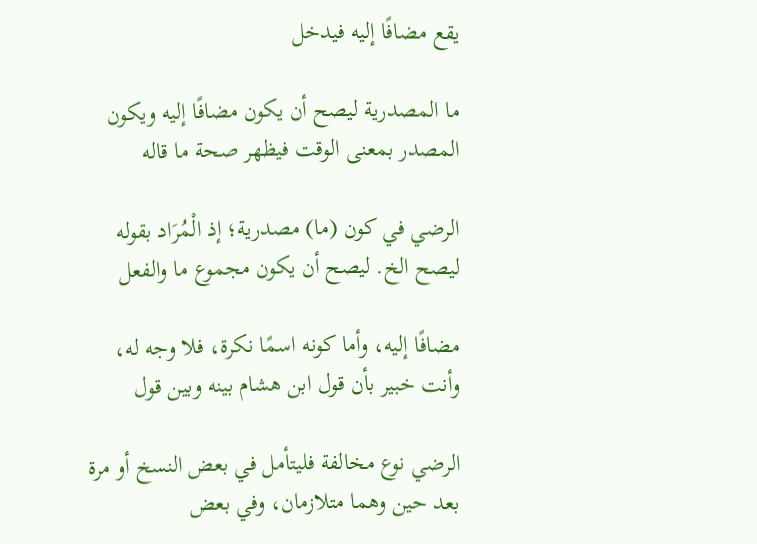يقع مضافًا إليه فيدخل

ما المصدرية ليصح أن يكون مضافًا إليه ويكون المصدر بمعنى الوقت فيظهر صحة ما قاله

الرضي في كون (ما) مصدرية؛ إذ الْمُرَاد بقوله ليصح الخ. ليصح أن يكون مجموع ما والفعل

مضافًا إليه، وأما كونه اسمًا نكرة، فلا وجه له، وأنت خبير بأن قول ابن هشام بينه وبين قول

الرضي نوع مخالفة فليتأمل في بعض النسخ أو مرة بعد حين وهما متلازمان، وفي بعض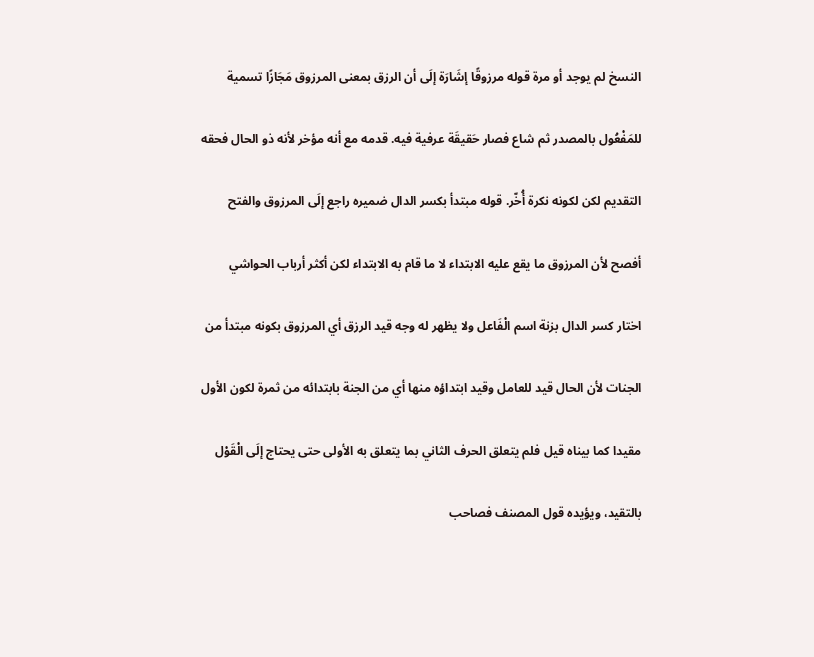النسخ لم يوجد أو مرة قوله مرزوقًا إشَارَة إلَى أن الرزق بمعنى المرزوق مَجَازًا تسمية

للمَفْعُول بالمصدر ثم شاع فصار حَقيقَة عرفية فيه. قدمه مع أنه مؤخر لأنه ذو الحال فحقه

التقديم لكن لكونه نكرة أُخّر. قوله مبتدأ بكسر الدال ضميره راجع إلَى المرزوق والفتح

أفصح لأن المرزوق ما يقع عليه الابتداء لا ما قام به الابتداء لكن أكثر أرباب الحواشي

اختار كسر الدال بزنة اسم الْفَاعل ولا يظهر له وجه قيد الرزق أي المرزوق بكونه مبتدأ من

الجنات لأن الحال قيد للعامل وقيد ابتداؤه منها أي من الجنة بابتدائه من ثمرة لكون الأول

مقيدا كما بيناه قيل فلم يتعلق الحرف الثاني بما يتعلق به الأولى حتى يحتاج إلَى الْقَوْل

بالتقيد، ويؤيده قول المصنف فصاحب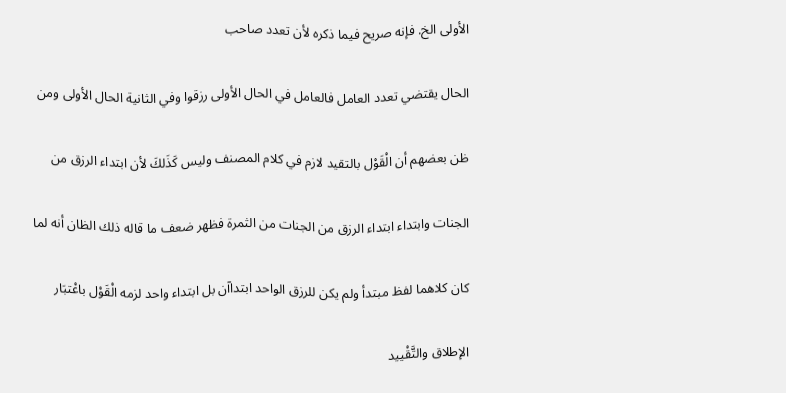الأولى الخ. فإنه صريح فيما ذكره لأن تعدد صاحب

الحال يقتضي تعدد العامل فالعامل في الحال الأولى رزقوا وفي الثانية الحال الأولى ومن

ظن بعضهم أن الْقَوْل بالتقيد لازم في كلام المصنف وليس كَذَلكَ لأن ابتداء الرزق من

الجنات وابتداء ابتداء الرزق من الجنات من الثمرة فظهر ضعف ما قاله ذلك الظان أنه لما

كان كلاهما لفظ مبتدأ ولم يكن للرزق الواحد ابتداآن بل ابتداء واحد لزمه الْقَوْل باعْتبَار

الإطلاق والتَّقْييد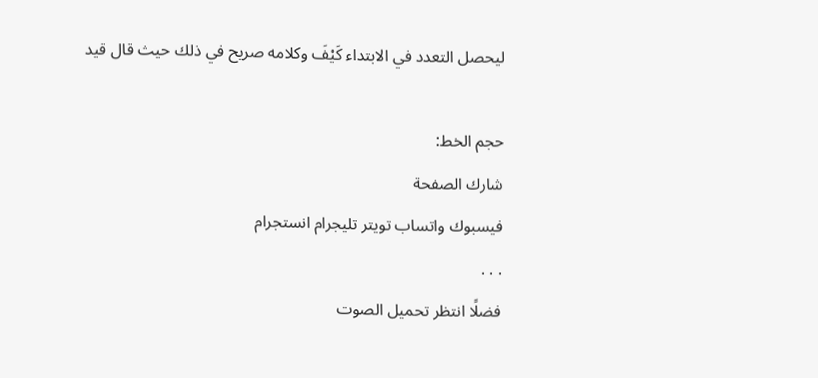ليحصل التعدد في الابتداء كَيْفَ وكلامه صريح في ذلك حيث قال قيد

حجم الخط:
شارك الصفحة
فيسبوك واتساب تويتر تليجرام انستجرام
. . .
فضلًا انتظر تحميل الصوت